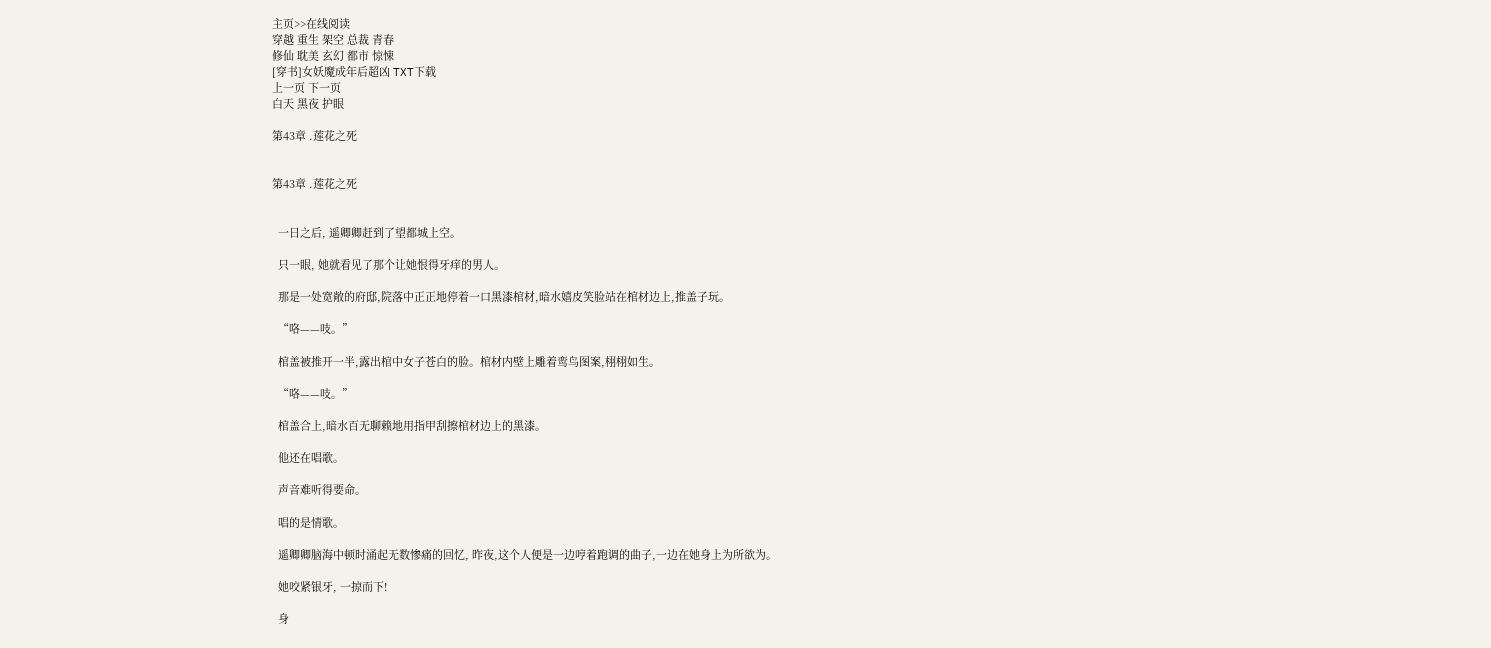主页>>在线阅读
穿越 重生 架空 总裁 青春
修仙 耽美 玄幻 都市 惊悚
[穿书]女妖魔成年后超凶 TXT下载
上一页 下一页
白天 黑夜 护眼

第43章 .莲花之死


第43章 .莲花之死


  一日之后, 遥卿卿赶到了望都城上空。

  只一眼, 她就看见了那个让她恨得牙痒的男人。

  那是一处宽敞的府邸,院落中正正地停着一口黑漆棺材,暗水嬉皮笑脸站在棺材边上,推盖子玩。

  “咯——吱。”

  棺盖被推开一半,露出棺中女子苍白的脸。棺材内壁上雕着鸾鸟图案,栩栩如生。

  “咯——吱。”

  棺盖合上,暗水百无聊赖地用指甲刮擦棺材边上的黑漆。

  他还在唱歌。

  声音难听得要命。

  唱的是情歌。

  遥卿卿脑海中顿时涌起无数惨痛的回忆, 昨夜,这个人便是一边哼着跑调的曲子,一边在她身上为所欲为。

  她咬紧银牙, 一掠而下!

  身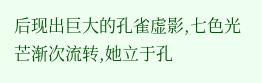后现出巨大的孔雀虚影,七色光芒渐次流转,她立于孔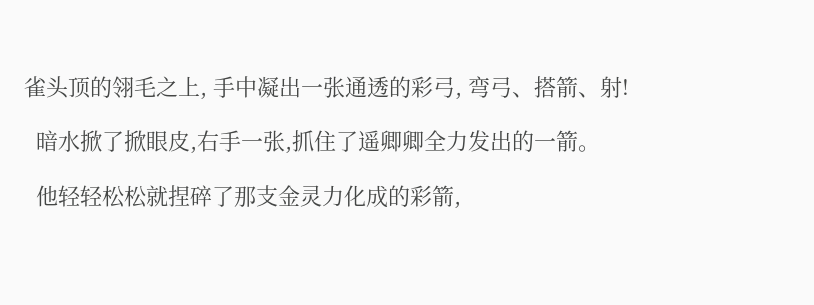雀头顶的翎毛之上, 手中凝出一张通透的彩弓, 弯弓、搭箭、射!

  暗水掀了掀眼皮,右手一张,抓住了遥卿卿全力发出的一箭。

  他轻轻松松就捏碎了那支金灵力化成的彩箭,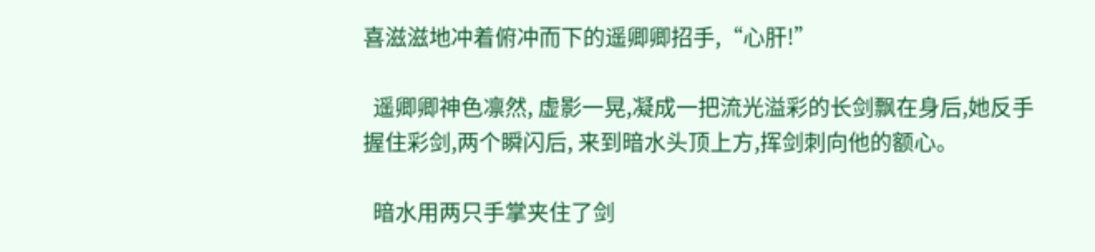喜滋滋地冲着俯冲而下的遥卿卿招手,“心肝!”

  遥卿卿神色凛然, 虚影一晃,凝成一把流光溢彩的长剑飘在身后,她反手握住彩剑,两个瞬闪后, 来到暗水头顶上方,挥剑刺向他的额心。

  暗水用两只手掌夹住了剑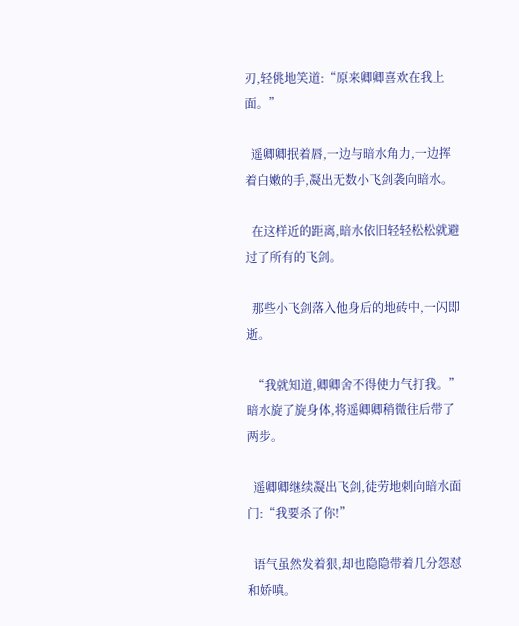刃,轻佻地笑道:“原来卿卿喜欢在我上面。”

  遥卿卿抿着唇,一边与暗水角力,一边挥着白嫩的手,凝出无数小飞剑袭向暗水。

  在这样近的距离,暗水依旧轻轻松松就避过了所有的飞剑。

  那些小飞剑落入他身后的地砖中,一闪即逝。

  “我就知道,卿卿舍不得使力气打我。”暗水旋了旋身体,将遥卿卿稍微往后带了两步。

  遥卿卿继续凝出飞剑,徒劳地刺向暗水面门:“我要杀了你!”

  语气虽然发着狠,却也隐隐带着几分怨怼和娇嗔。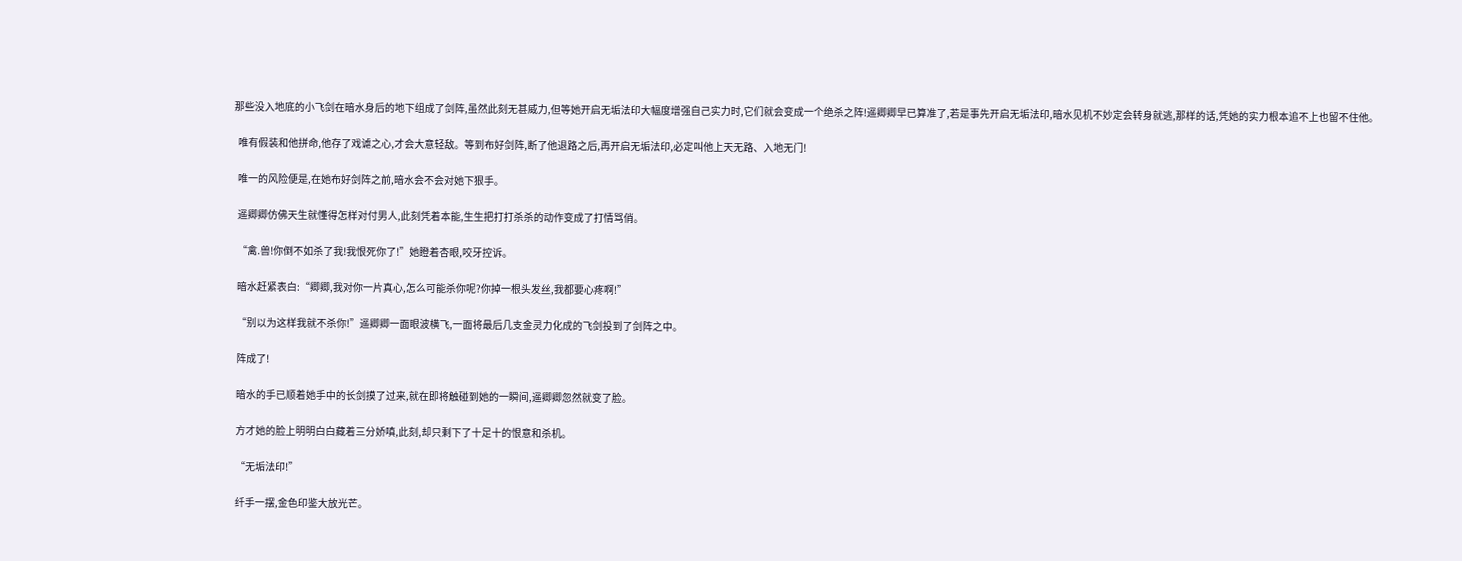那些没入地底的小飞剑在暗水身后的地下组成了剑阵,虽然此刻无甚威力,但等她开启无垢法印大幅度增强自己实力时,它们就会变成一个绝杀之阵!遥卿卿早已算准了,若是事先开启无垢法印,暗水见机不妙定会转身就逃,那样的话,凭她的实力根本追不上也留不住他。

  唯有假装和他拼命,他存了戏谑之心,才会大意轻敌。等到布好剑阵,断了他退路之后,再开启无垢法印,必定叫他上天无路、入地无门!

  唯一的风险便是,在她布好剑阵之前,暗水会不会对她下狠手。

  遥卿卿仿佛天生就懂得怎样对付男人,此刻凭着本能,生生把打打杀杀的动作变成了打情骂俏。

  “禽.兽!你倒不如杀了我!我恨死你了!”她瞪着杏眼,咬牙控诉。

  暗水赶紧表白:“卿卿,我对你一片真心,怎么可能杀你呢?你掉一根头发丝,我都要心疼啊!”

  “别以为这样我就不杀你!”遥卿卿一面眼波横飞,一面将最后几支金灵力化成的飞剑投到了剑阵之中。

  阵成了!

  暗水的手已顺着她手中的长剑摸了过来,就在即将触碰到她的一瞬间,遥卿卿忽然就变了脸。

  方才她的脸上明明白白藏着三分娇嗔,此刻,却只剩下了十足十的恨意和杀机。

  “无垢法印!”

  纤手一摆,金色印鉴大放光芒。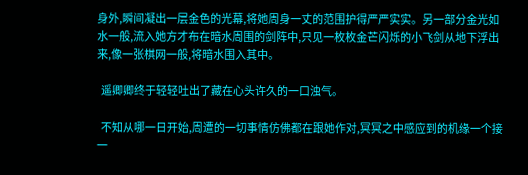身外,瞬间凝出一层金色的光幕,将她周身一丈的范围护得严严实实。另一部分金光如水一般,流入她方才布在暗水周围的剑阵中,只见一枚枚金芒闪烁的小飞剑从地下浮出来,像一张棋网一般,将暗水围入其中。

  遥卿卿终于轻轻吐出了藏在心头许久的一口浊气。

  不知从哪一日开始,周遭的一切事情仿佛都在跟她作对,冥冥之中感应到的机缘一个接一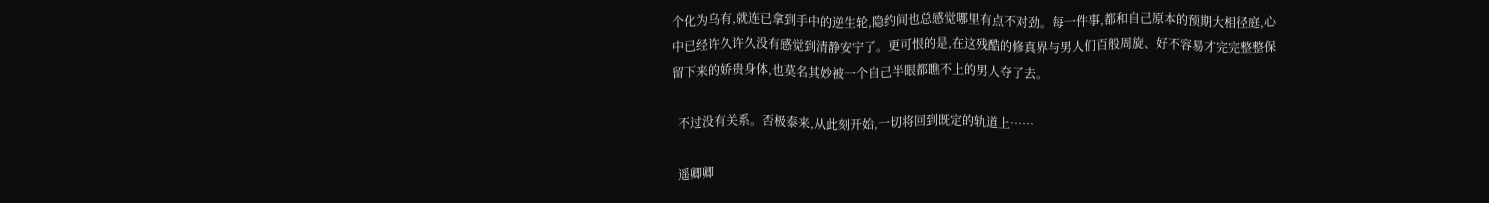个化为乌有,就连已拿到手中的逆生轮,隐约间也总感觉哪里有点不对劲。每一件事,都和自己原本的预期大相径庭,心中已经许久许久没有感觉到清静安宁了。更可恨的是,在这残酷的修真界与男人们百般周旋、好不容易才完完整整保留下来的娇贵身体,也莫名其妙被一个自己半眼都瞧不上的男人夺了去。

  不过没有关系。否极泰来,从此刻开始,一切将回到既定的轨道上……

  遥卿卿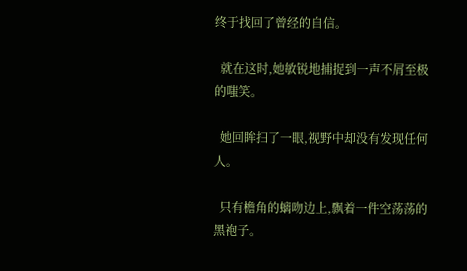终于找回了曾经的自信。

  就在这时,她敏锐地捕捉到一声不屑至极的嗤笑。

  她回眸扫了一眼,视野中却没有发现任何人。

  只有檐角的螭吻边上,飘着一件空荡荡的黑袍子。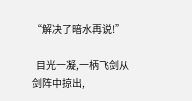“解决了暗水再说!”

  目光一凝,一柄飞剑从剑阵中掠出,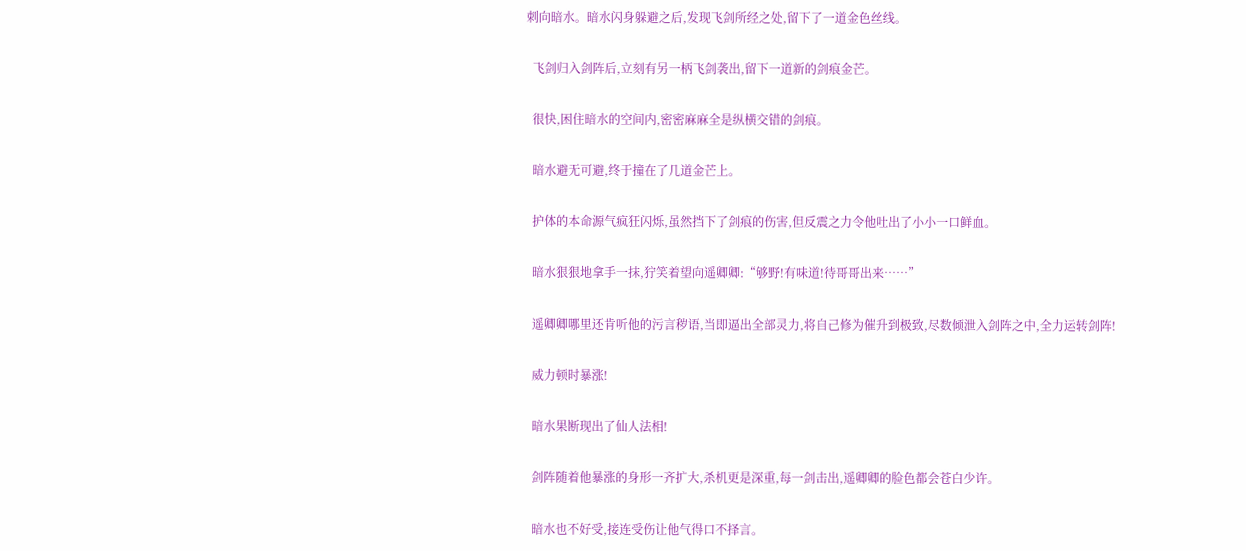刺向暗水。暗水闪身躲避之后,发现飞剑所经之处,留下了一道金色丝线。

  飞剑归入剑阵后,立刻有另一柄飞剑袭出,留下一道新的剑痕金芒。

  很快,困住暗水的空间内,密密麻麻全是纵横交错的剑痕。

  暗水避无可避,终于撞在了几道金芒上。

  护体的本命源气疯狂闪烁,虽然挡下了剑痕的伤害,但反震之力令他吐出了小小一口鲜血。

  暗水狠狠地拿手一抹,狞笑着望向遥卿卿:“够野!有味道!待哥哥出来……”

  遥卿卿哪里还肯听他的污言秽语,当即逼出全部灵力,将自己修为催升到极致,尽数倾泄入剑阵之中,全力运转剑阵!

  威力顿时暴涨!

  暗水果断现出了仙人法相!

  剑阵随着他暴涨的身形一齐扩大,杀机更是深重,每一剑击出,遥卿卿的脸色都会苍白少许。

  暗水也不好受,接连受伤让他气得口不择言。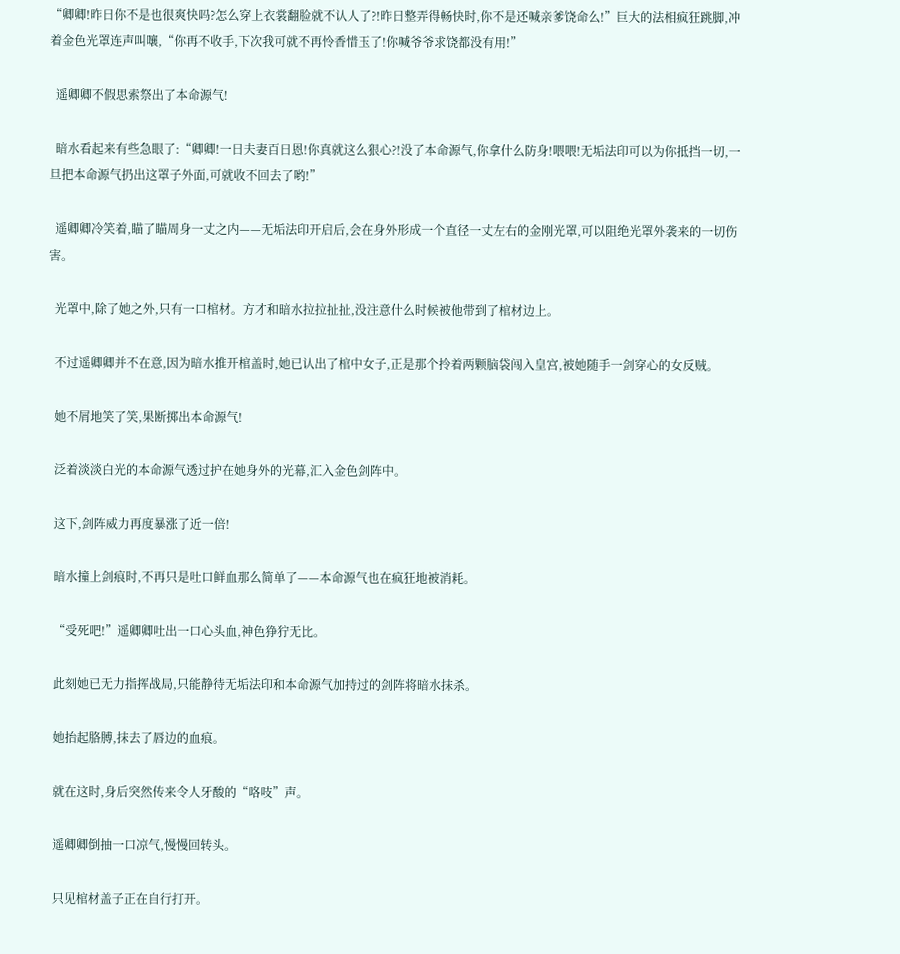“卿卿!昨日你不是也很爽快吗?怎么穿上衣裳翻脸就不认人了?!昨日整弄得畅快时,你不是还喊亲爹饶命么!”巨大的法相疯狂跳脚,冲着金色光罩连声叫嚷,“你再不收手,下次我可就不再怜香惜玉了!你喊爷爷求饶都没有用!”

  遥卿卿不假思索祭出了本命源气!

  暗水看起来有些急眼了:“卿卿!一日夫妻百日恩!你真就这么狠心?!没了本命源气,你拿什么防身!喂喂!无垢法印可以为你抵挡一切,一旦把本命源气扔出这罩子外面,可就收不回去了哟!”

  遥卿卿冷笑着,瞄了瞄周身一丈之内——无垢法印开启后,会在身外形成一个直径一丈左右的金刚光罩,可以阻绝光罩外袭来的一切伤害。

  光罩中,除了她之外,只有一口棺材。方才和暗水拉拉扯扯,没注意什么时候被他带到了棺材边上。

  不过遥卿卿并不在意,因为暗水推开棺盖时,她已认出了棺中女子,正是那个拎着两颗脑袋闯入皇宫,被她随手一剑穿心的女反贼。

  她不屑地笑了笑,果断掷出本命源气!

  泛着淡淡白光的本命源气透过护在她身外的光幕,汇入金色剑阵中。

  这下,剑阵威力再度暴涨了近一倍!

  暗水撞上剑痕时,不再只是吐口鲜血那么简单了——本命源气也在疯狂地被消耗。

  “受死吧!”遥卿卿吐出一口心头血,神色狰狞无比。

  此刻她已无力指挥战局,只能静待无垢法印和本命源气加持过的剑阵将暗水抹杀。

  她抬起胳膊,抹去了唇边的血痕。

  就在这时,身后突然传来令人牙酸的“咯吱”声。

  遥卿卿倒抽一口凉气,慢慢回转头。

  只见棺材盖子正在自行打开。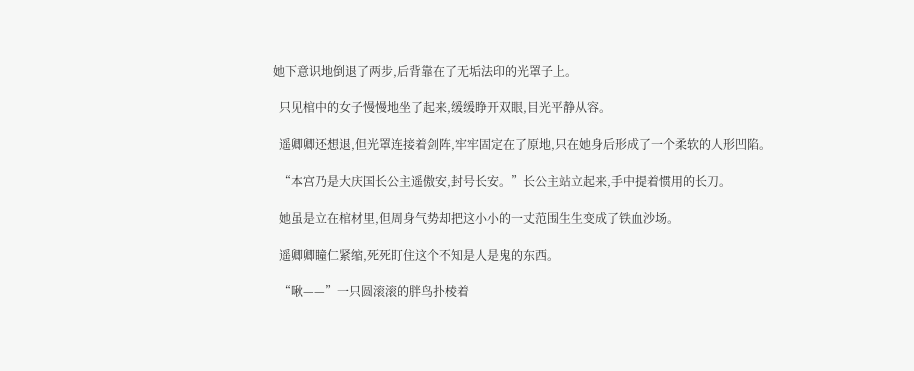她下意识地倒退了两步,后背靠在了无垢法印的光罩子上。

  只见棺中的女子慢慢地坐了起来,缓缓睁开双眼,目光平静从容。

  遥卿卿还想退,但光罩连接着剑阵,牢牢固定在了原地,只在她身后形成了一个柔软的人形凹陷。

  “本宫乃是大庆国长公主遥傲安,封号长安。”长公主站立起来,手中提着惯用的长刀。

  她虽是立在棺材里,但周身气势却把这小小的一丈范围生生变成了铁血沙场。

  遥卿卿瞳仁紧缩,死死盯住这个不知是人是鬼的东西。

  “啾——”一只圆滚滚的胖鸟扑棱着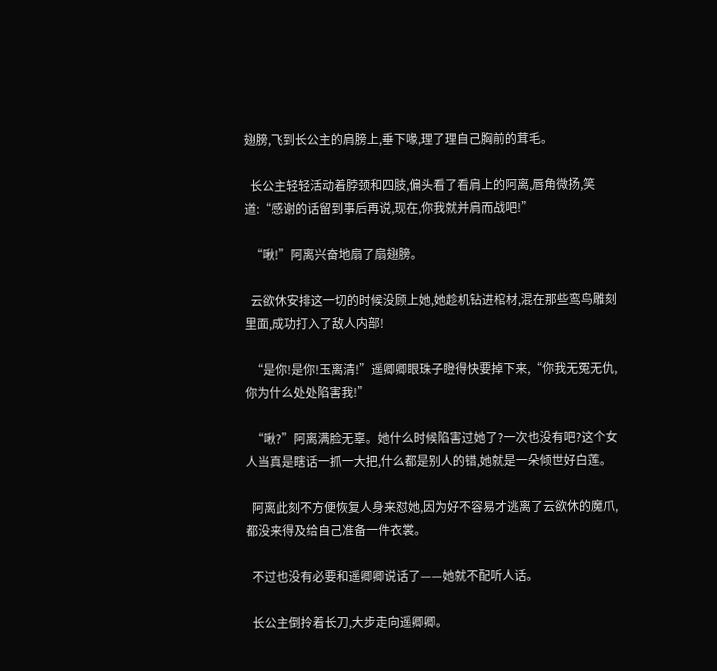翅膀,飞到长公主的肩膀上,垂下喙,理了理自己胸前的茸毛。

  长公主轻轻活动着脖颈和四肢,偏头看了看肩上的阿离,唇角微扬,笑道:“感谢的话留到事后再说,现在,你我就并肩而战吧!”

  “啾!”阿离兴奋地扇了扇翅膀。

  云欲休安排这一切的时候没顾上她,她趁机钻进棺材,混在那些鸾鸟雕刻里面,成功打入了敌人内部!

  “是你!是你!玉离清!”遥卿卿眼珠子瞪得快要掉下来,“你我无冤无仇,你为什么处处陷害我!”

  “啾?”阿离满脸无辜。她什么时候陷害过她了?一次也没有吧?这个女人当真是瞎话一抓一大把,什么都是别人的错,她就是一朵倾世好白莲。

  阿离此刻不方便恢复人身来怼她,因为好不容易才逃离了云欲休的魔爪,都没来得及给自己准备一件衣裳。

  不过也没有必要和遥卿卿说话了——她就不配听人话。

  长公主倒拎着长刀,大步走向遥卿卿。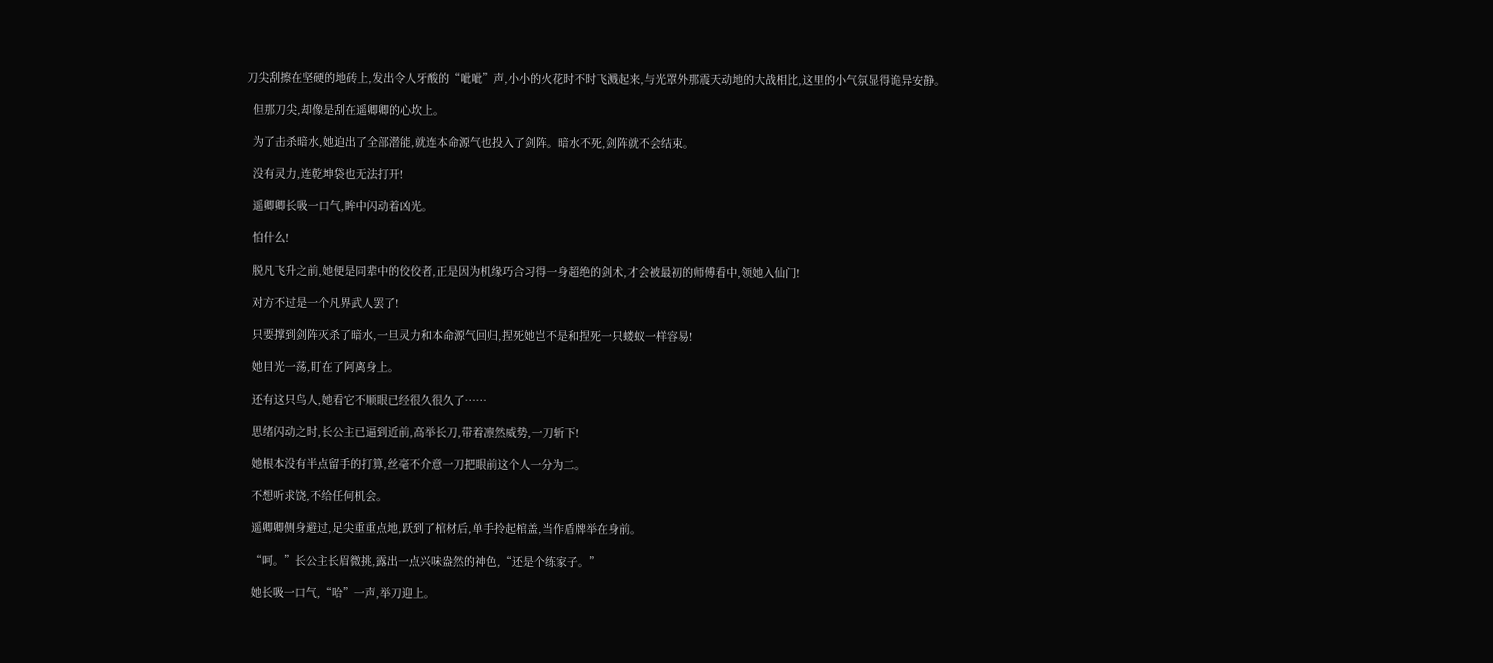刀尖刮擦在坚硬的地砖上,发出令人牙酸的“呲呲”声,小小的火花时不时飞溅起来,与光罩外那震天动地的大战相比,这里的小气氛显得诡异安静。

  但那刀尖,却像是刮在遥卿卿的心坎上。

  为了击杀暗水,她迫出了全部潜能,就连本命源气也投入了剑阵。暗水不死,剑阵就不会结束。

  没有灵力,连乾坤袋也无法打开!

  遥卿卿长吸一口气,眸中闪动着凶光。

  怕什么!

  脱凡飞升之前,她便是同辈中的佼佼者,正是因为机缘巧合习得一身超绝的剑术,才会被最初的师傅看中,领她入仙门!

  对方不过是一个凡界武人罢了!

  只要撑到剑阵灭杀了暗水,一旦灵力和本命源气回归,捏死她岂不是和捏死一只蝼蚁一样容易!

  她目光一荡,盯在了阿离身上。

  还有这只鸟人,她看它不顺眼已经很久很久了……

  思绪闪动之时,长公主已逼到近前,高举长刀,带着凛然威势,一刀斩下!

  她根本没有半点留手的打算,丝毫不介意一刀把眼前这个人一分为二。

  不想听求饶,不给任何机会。

  遥卿卿侧身避过,足尖重重点地,跃到了棺材后,单手拎起棺盖,当作盾牌举在身前。

  “呵。”长公主长眉微挑,露出一点兴味盎然的神色,“还是个练家子。”

  她长吸一口气,“哈”一声,举刀迎上。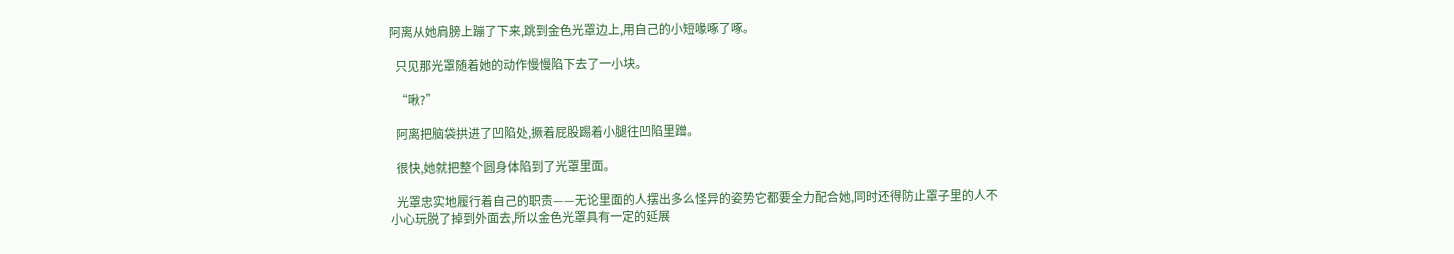阿离从她肩膀上蹦了下来,跳到金色光罩边上,用自己的小短喙啄了啄。

  只见那光罩随着她的动作慢慢陷下去了一小块。

  “啾?”

  阿离把脑袋拱进了凹陷处,撅着屁股踢着小腿往凹陷里蹭。

  很快,她就把整个圆身体陷到了光罩里面。

  光罩忠实地履行着自己的职责——无论里面的人摆出多么怪异的姿势它都要全力配合她,同时还得防止罩子里的人不小心玩脱了掉到外面去,所以金色光罩具有一定的延展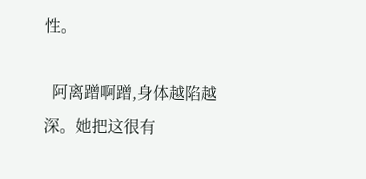性。

  阿离蹭啊蹭,身体越陷越深。她把这很有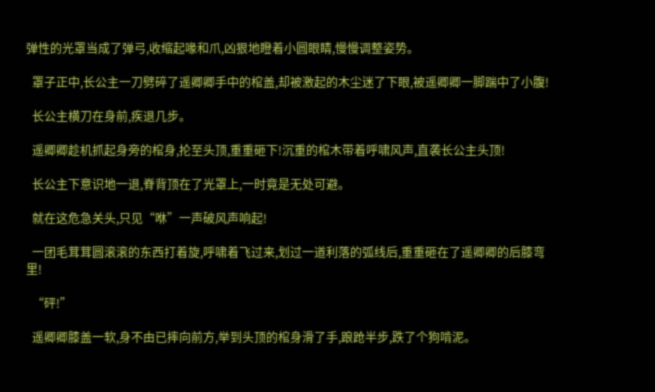弹性的光罩当成了弹弓,收缩起喙和爪,凶狠地瞪着小圆眼睛,慢慢调整姿势。

  罩子正中,长公主一刀劈碎了遥卿卿手中的棺盖,却被激起的木尘迷了下眼,被遥卿卿一脚踹中了小腹!

  长公主横刀在身前,疾退几步。

  遥卿卿趁机抓起身旁的棺身,抡至头顶,重重砸下!沉重的棺木带着呼啸风声,直袭长公主头顶!

  长公主下意识地一退,脊背顶在了光罩上,一时竟是无处可避。

  就在这危急关头,只见“咻”一声破风声响起!

  一团毛茸茸圆滚滚的东西打着旋,呼啸着飞过来,划过一道利落的弧线后,重重砸在了遥卿卿的后膝弯里!

  “砰!”

  遥卿卿膝盖一软,身不由已摔向前方,举到头顶的棺身滑了手,踉跄半步,跌了个狗啃泥。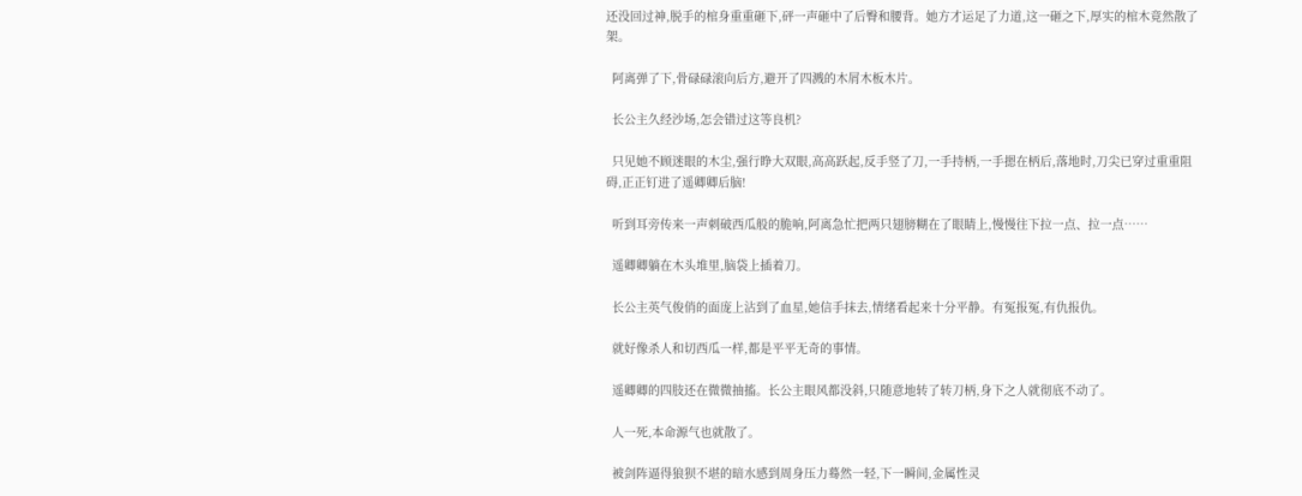还没回过神,脱手的棺身重重砸下,砰一声砸中了后臀和腰背。她方才运足了力道,这一砸之下,厚实的棺木竟然散了架。

  阿离弹了下,骨碌碌滚向后方,避开了四溅的木屑木板木片。

  长公主久经沙场,怎会错过这等良机?

  只见她不顾迷眼的木尘,强行睁大双眼,高高跃起,反手竖了刀,一手持柄,一手摁在柄后,落地时,刀尖已穿过重重阻碍,正正钉进了遥卿卿后脑!

  听到耳旁传来一声刺破西瓜般的脆响,阿离急忙把两只翅膀糊在了眼睛上,慢慢往下拉一点、拉一点……

  遥卿卿躺在木头堆里,脑袋上插着刀。

  长公主英气俊俏的面庞上沾到了血星,她信手抹去,情绪看起来十分平静。有冤报冤,有仇报仇。

  就好像杀人和切西瓜一样,都是平平无奇的事情。

  遥卿卿的四肢还在微微抽搐。长公主眼风都没斜,只随意地转了转刀柄,身下之人就彻底不动了。

  人一死,本命源气也就散了。

  被剑阵逼得狼狈不堪的暗水感到周身压力蓦然一轻,下一瞬间,金属性灵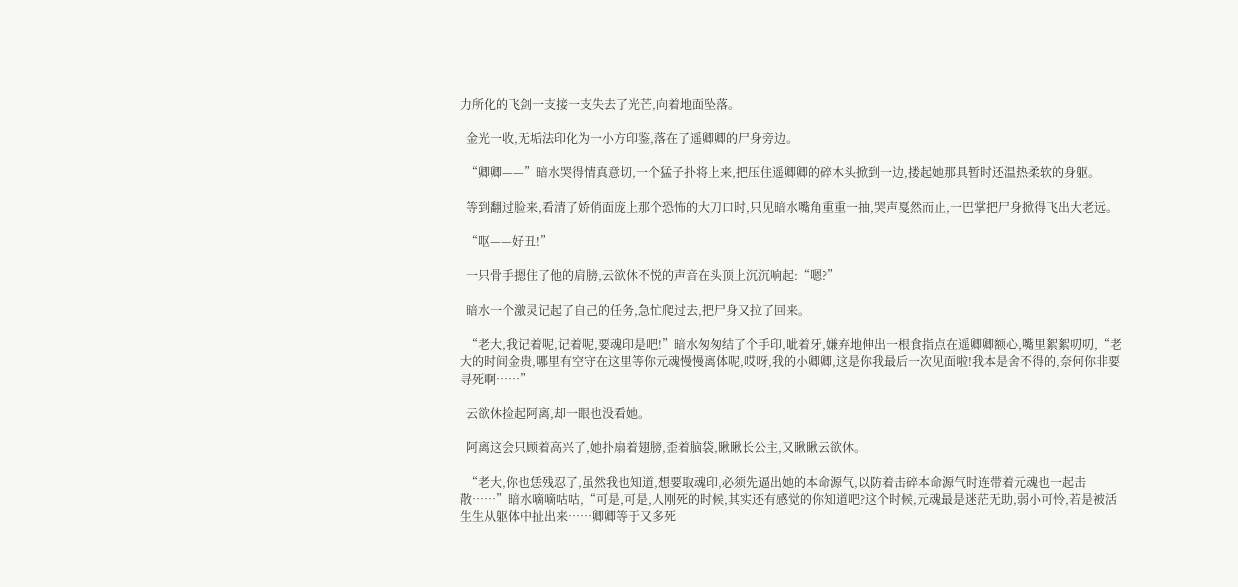力所化的飞剑一支接一支失去了光芒,向着地面坠落。

  金光一收,无垢法印化为一小方印鉴,落在了遥卿卿的尸身旁边。

  “卿卿——”暗水哭得情真意切,一个猛子扑将上来,把压住遥卿卿的碎木头掀到一边,搂起她那具暂时还温热柔软的身躯。

  等到翻过脸来,看清了娇俏面庞上那个恐怖的大刀口时,只见暗水嘴角重重一抽,哭声戛然而止,一巴掌把尸身掀得飞出大老远。

  “呕——好丑!”

  一只骨手摁住了他的肩膀,云欲休不悦的声音在头顶上沉沉响起:“嗯?”

  暗水一个激灵记起了自己的任务,急忙爬过去,把尸身又拉了回来。

  “老大,我记着呢,记着呢,要魂印是吧!”暗水匆匆结了个手印,呲着牙,嫌弃地伸出一根食指点在遥卿卿额心,嘴里絮絮叨叨,“老大的时间金贵,哪里有空守在这里等你元魂慢慢离体呢,哎呀,我的小卿卿,这是你我最后一次见面啦!我本是舍不得的,奈何你非要寻死啊……”

  云欲休捡起阿离,却一眼也没看她。

  阿离这会只顾着高兴了,她扑扇着翅膀,歪着脑袋,瞅瞅长公主,又瞅瞅云欲休。

  “老大,你也恁残忍了,虽然我也知道,想要取魂印,必须先逼出她的本命源气,以防着击碎本命源气时连带着元魂也一起击散……”暗水嘀嘀咕咕,“可是,可是,人刚死的时候,其实还有感觉的你知道吧?这个时候,元魂最是迷茫无助,弱小可怜,若是被活生生从躯体中扯出来……卿卿等于又多死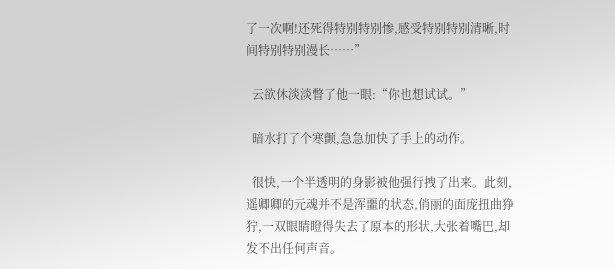了一次啊!还死得特别特别惨,感受特别特别清晰,时间特别特别漫长……”

  云欲休淡淡瞥了他一眼:“你也想试试。”

  暗水打了个寒颤,急急加快了手上的动作。

  很快,一个半透明的身影被他强行拽了出来。此刻,遥卿卿的元魂并不是浑噩的状态,俏丽的面庞扭曲狰狞,一双眼睛瞪得失去了原本的形状,大张着嘴巴,却发不出任何声音。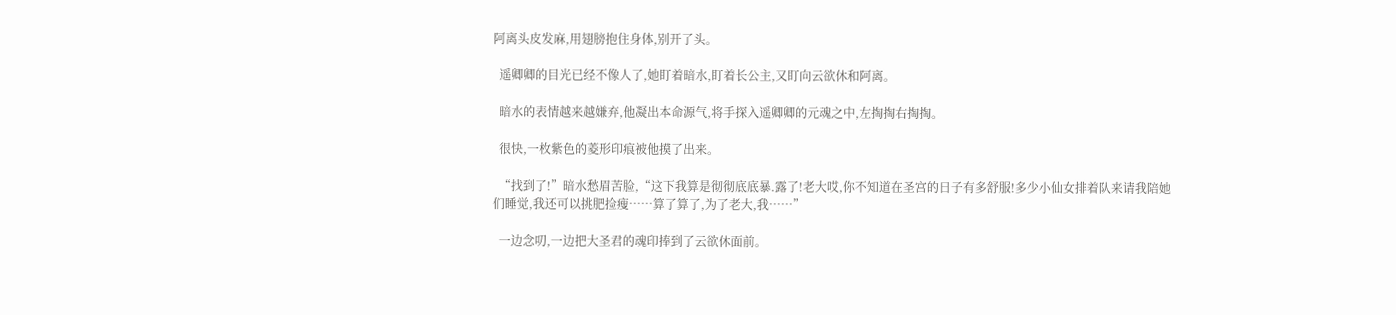阿离头皮发麻,用翅膀抱住身体,别开了头。

  遥卿卿的目光已经不像人了,她盯着暗水,盯着长公主,又盯向云欲休和阿离。

  暗水的表情越来越嫌弃,他凝出本命源气,将手探入遥卿卿的元魂之中,左掏掏右掏掏。

  很快,一枚紫色的菱形印痕被他摸了出来。

  “找到了!”暗水愁眉苦脸,“这下我算是彻彻底底暴.露了!老大哎,你不知道在圣宫的日子有多舒服!多少小仙女排着队来请我陪她们睡觉,我还可以挑肥捡瘦……算了算了,为了老大,我……”

  一边念叨,一边把大圣君的魂印捧到了云欲休面前。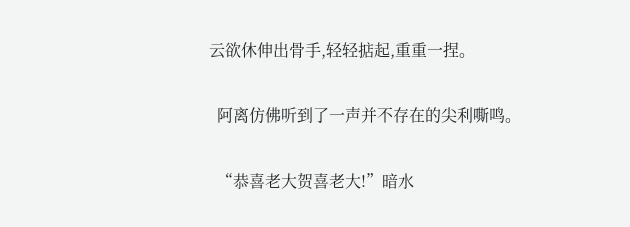云欲休伸出骨手,轻轻掂起,重重一捏。

  阿离仿佛听到了一声并不存在的尖利嘶鸣。

  “恭喜老大贺喜老大!”暗水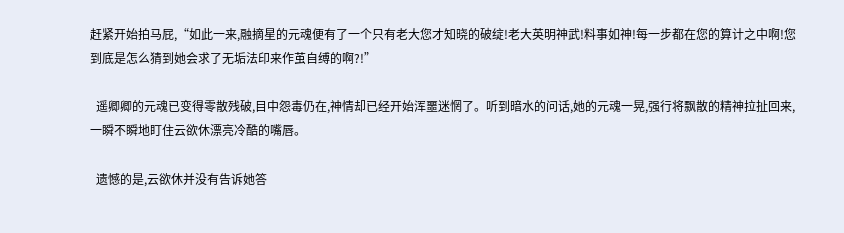赶紧开始拍马屁,“如此一来,融摘星的元魂便有了一个只有老大您才知晓的破绽!老大英明神武!料事如神!每一步都在您的算计之中啊!您到底是怎么猜到她会求了无垢法印来作茧自缚的啊?!”

  遥卿卿的元魂已变得零散残破,目中怨毒仍在,神情却已经开始浑噩迷惘了。听到暗水的问话,她的元魂一晃,强行将飘散的精神拉扯回来,一瞬不瞬地盯住云欲休漂亮冷酷的嘴唇。

  遗憾的是,云欲休并没有告诉她答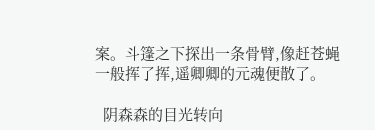案。斗篷之下探出一条骨臂,像赶苍蝇一般挥了挥,遥卿卿的元魂便散了。

  阴森森的目光转向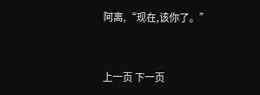阿离,“现在,该你了。”



上一页 下一页